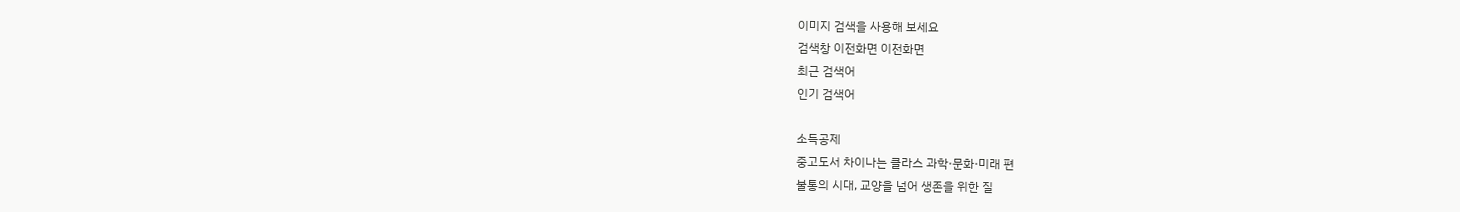이미지 검색을 사용해 보세요
검색창 이전화면 이전화면
최근 검색어
인기 검색어

소득공제
중고도서 차이나는 클라스 과학·문화·미래 편
불통의 시대, 교양을 넘어 생존을 위한 질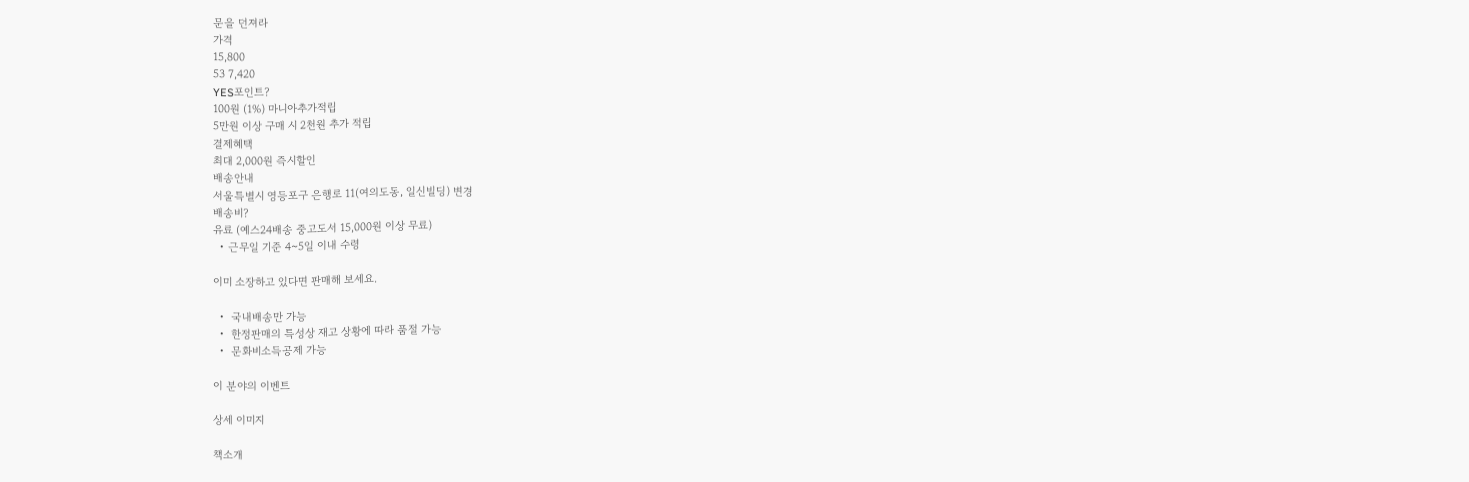문을 던져라
가격
15,800
53 7,420
YES포인트?
100원 (1%) 마니아추가적립
5만원 이상 구매 시 2천원 추가 적립
결제혜택
최대 2,000원 즉시할인
배송안내
서울특별시 영등포구 은행로 11(여의도동, 일신빌딩) 변경
배송비?
유료 (예스24배송 중고도서 15,000원 이상 무료)
  • 근무일 기준 4~5일 이내 수령

이미 소장하고 있다면 판매해 보세요.

  •  국내배송만 가능
  •  한정판매의 특성상 재고 상황에 따라 품절 가능
  •  문화비소득공제 가능

이 분야의 이벤트

상세 이미지

책소개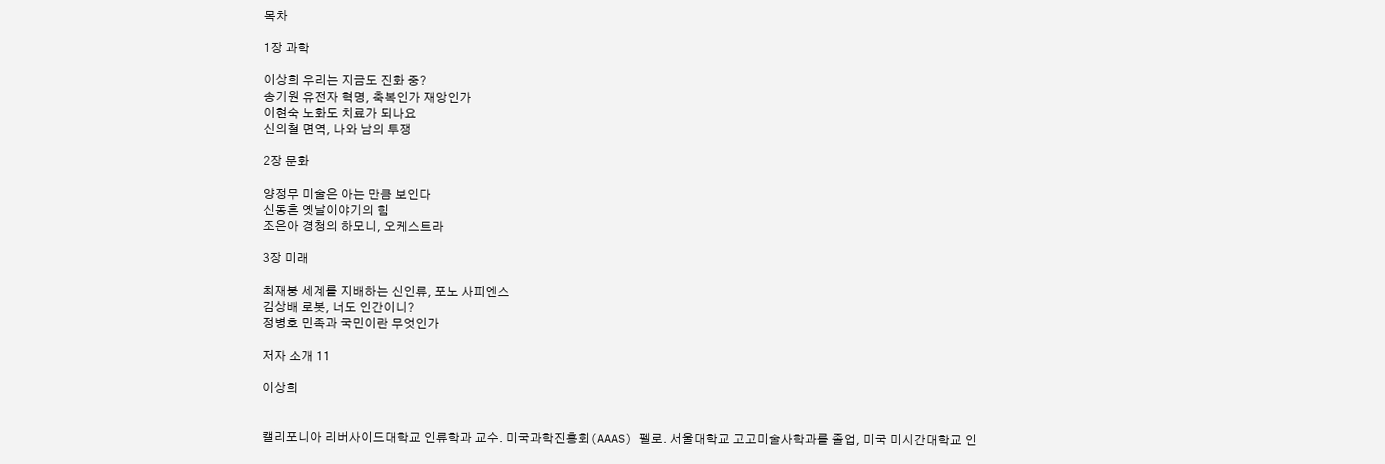목차

1장 과학

이상희 우리는 지금도 진화 중?
송기원 유전자 혁명, 축복인가 재앙인가
이현숙 노화도 치료가 되나요
신의철 면역, 나와 남의 투쟁

2장 문화

양정무 미술은 아는 만큼 보인다
신동흔 옛날이야기의 힘
조은아 경청의 하모니, 오케스트라

3장 미래

최재붕 세계를 지배하는 신인류, 포노 사피엔스
김상배 로봇, 너도 인간이니?
정병호 민족과 국민이란 무엇인가

저자 소개 11

이상희


캘리포니아 리버사이드대학교 인류학과 교수. 미국과학진흥회(AAAS) 펠로. 서울대학교 고고미술사학과를 졸업, 미국 미시간대학교 인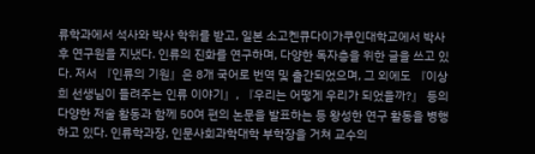류학과에서 석사와 박사 학위를 받고, 일본 소고켄큐다이가쿠인대학교에서 박사 후 연구원을 지냈다. 인류의 진화를 연구하며, 다양한 독자층을 위한 글을 쓰고 있다. 저서 『인류의 기원』은 8개 국어로 번역 및 출간되었으며, 그 외에도 『이상희 선생님이 들려주는 인류 이야기』, 『우리는 어떻게 우리가 되었을까?』 등의 다양한 저술 활동과 함께 50여 편의 논문을 발표하는 등 왕성한 연구 활동을 병행하고 있다. 인류학과장, 인문사회과학대학 부학장을 거쳐 교수의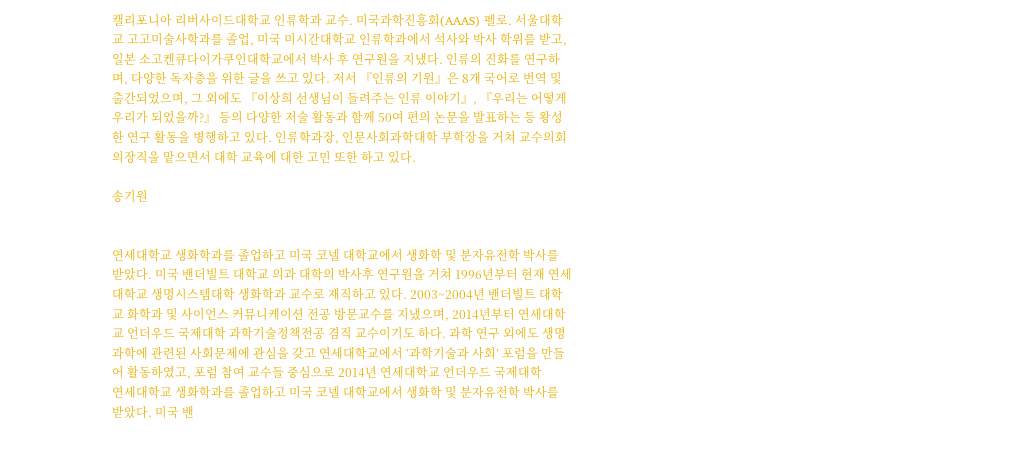캘리포니아 리버사이드대학교 인류학과 교수. 미국과학진흥회(AAAS) 펠로. 서울대학교 고고미술사학과를 졸업, 미국 미시간대학교 인류학과에서 석사와 박사 학위를 받고, 일본 소고켄큐다이가쿠인대학교에서 박사 후 연구원을 지냈다. 인류의 진화를 연구하며, 다양한 독자층을 위한 글을 쓰고 있다. 저서 『인류의 기원』은 8개 국어로 번역 및 출간되었으며, 그 외에도 『이상희 선생님이 들려주는 인류 이야기』, 『우리는 어떻게 우리가 되었을까?』 등의 다양한 저술 활동과 함께 50여 편의 논문을 발표하는 등 왕성한 연구 활동을 병행하고 있다. 인류학과장, 인문사회과학대학 부학장을 거쳐 교수의회 의장직을 맡으면서 대학 교육에 대한 고민 또한 하고 있다.

송기원


연세대학교 생화학과를 졸업하고 미국 코넬 대학교에서 생화학 및 분자유전학 박사를 받았다. 미국 밴더빌트 대학교 의과 대학의 박사후 연구원을 거쳐 1996년부터 현재 연세대학교 생명시스템대학 생화학과 교수로 재직하고 있다. 2003~2004년 밴더빌트 대학교 화학과 및 사이언스 커뮤니케이션 전공 방문교수를 지냈으며, 2014년부터 연세대학교 언더우드 국제대학 과학기술정책전공 겸직 교수이기도 하다. 과학 연구 외에도 생명과학에 관련된 사회문제에 관심을 갖고 연세대학교에서 ‘과학기술과 사회’ 포럼을 만들어 활동하였고, 포럼 참여 교수들 중심으로 2014년 연세대학교 언더우드 국제대학
연세대학교 생화학과를 졸업하고 미국 코넬 대학교에서 생화학 및 분자유전학 박사를 받았다. 미국 밴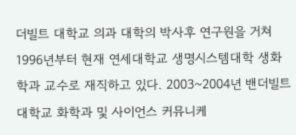더빌트 대학교 의과 대학의 박사후 연구원을 거쳐 1996년부터 현재 연세대학교 생명시스템대학 생화학과 교수로 재직하고 있다. 2003~2004년 밴더빌트 대학교 화학과 및 사이언스 커뮤니케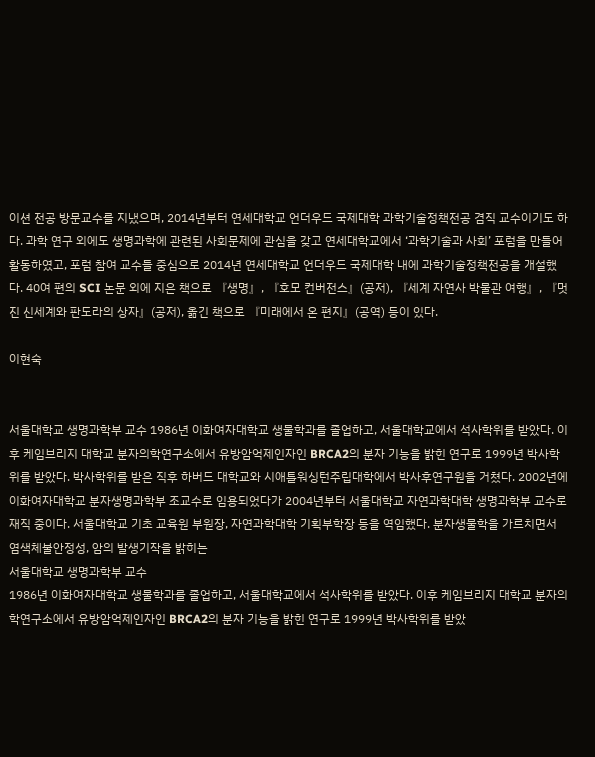이션 전공 방문교수를 지냈으며, 2014년부터 연세대학교 언더우드 국제대학 과학기술정책전공 겸직 교수이기도 하다. 과학 연구 외에도 생명과학에 관련된 사회문제에 관심을 갖고 연세대학교에서 ‘과학기술과 사회’ 포럼을 만들어 활동하였고, 포럼 참여 교수들 중심으로 2014년 연세대학교 언더우드 국제대학 내에 과학기술정책전공을 개설했다. 40여 편의 SCI 논문 외에 지은 책으로 『생명』, 『호모 컨버전스』(공저), 『세계 자연사 박물관 여행』, 『멋진 신세계와 판도라의 상자』(공저), 옮긴 책으로 『미래에서 온 편지』(공역) 등이 있다.

이현숙


서울대학교 생명과학부 교수 1986년 이화여자대학교 생물학과를 졸업하고, 서울대학교에서 석사학위를 받았다. 이후 케임브리지 대학교 분자의학연구소에서 유방암억제인자인 BRCA2의 분자 기능을 밝힌 연구로 1999년 박사학위를 받았다. 박사학위를 받은 직후 하버드 대학교와 시애틀워싱턴주립대학에서 박사후연구원을 거쳤다. 2002년에 이화여자대학교 분자생명과학부 조교수로 임용되었다가 2004년부터 서울대학교 자연과학대학 생명과학부 교수로 재직 중이다. 서울대학교 기초 교육원 부원장, 자연과학대학 기획부학장 등을 역임했다. 분자생물학을 가르치면서 염색체불안정성, 암의 발생기작을 밝히는
서울대학교 생명과학부 교수
1986년 이화여자대학교 생물학과를 졸업하고, 서울대학교에서 석사학위를 받았다. 이후 케임브리지 대학교 분자의학연구소에서 유방암억제인자인 BRCA2의 분자 기능을 밝힌 연구로 1999년 박사학위를 받았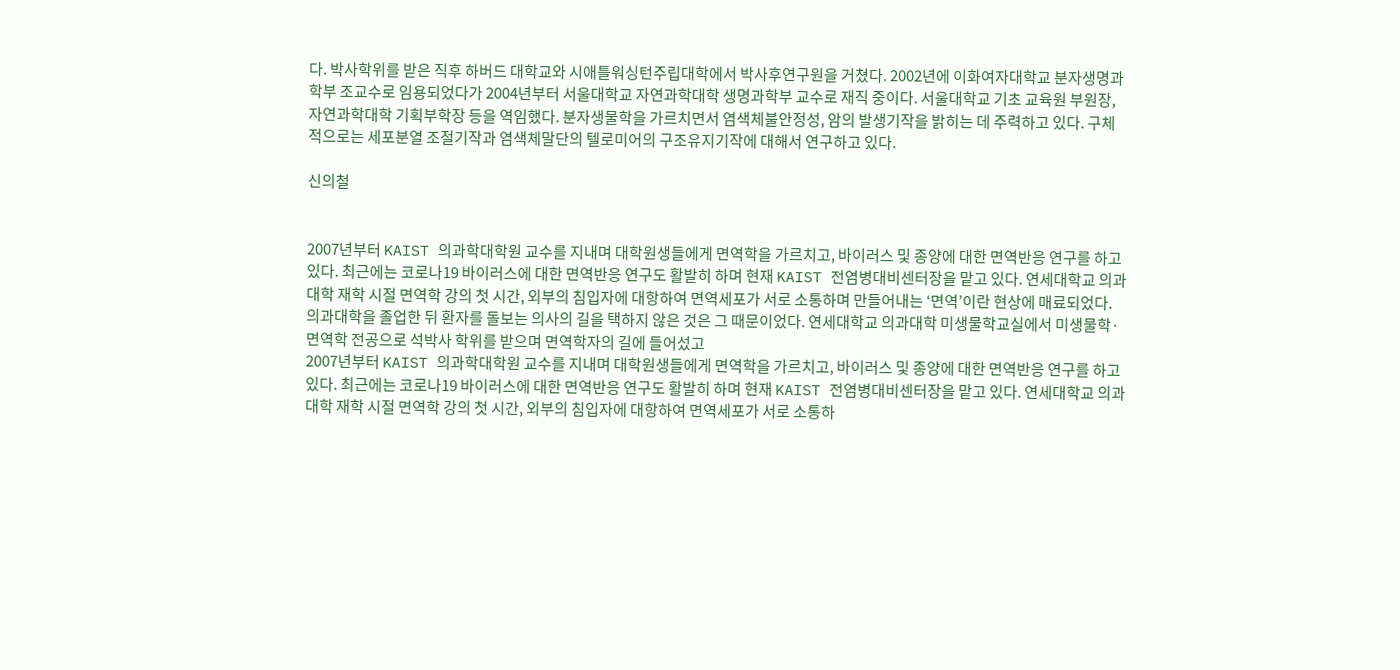다. 박사학위를 받은 직후 하버드 대학교와 시애틀워싱턴주립대학에서 박사후연구원을 거쳤다. 2002년에 이화여자대학교 분자생명과학부 조교수로 임용되었다가 2004년부터 서울대학교 자연과학대학 생명과학부 교수로 재직 중이다. 서울대학교 기초 교육원 부원장, 자연과학대학 기획부학장 등을 역임했다. 분자생물학을 가르치면서 염색체불안정성, 암의 발생기작을 밝히는 데 주력하고 있다. 구체적으로는 세포분열 조절기작과 염색체말단의 텔로미어의 구조유지기작에 대해서 연구하고 있다.

신의철


2007년부터 KAIST 의과학대학원 교수를 지내며 대학원생들에게 면역학을 가르치고, 바이러스 및 종양에 대한 면역반응 연구를 하고 있다. 최근에는 코로나19 바이러스에 대한 면역반응 연구도 활발히 하며 현재 KAIST 전염병대비센터장을 맡고 있다. 연세대학교 의과대학 재학 시절 면역학 강의 첫 시간, 외부의 침입자에 대항하여 면역세포가 서로 소통하며 만들어내는 ‘면역’이란 현상에 매료되었다. 의과대학을 졸업한 뒤 환자를 돌보는 의사의 길을 택하지 않은 것은 그 때문이었다. 연세대학교 의과대학 미생물학교실에서 미생물학·면역학 전공으로 석박사 학위를 받으며 면역학자의 길에 들어섰고
2007년부터 KAIST 의과학대학원 교수를 지내며 대학원생들에게 면역학을 가르치고, 바이러스 및 종양에 대한 면역반응 연구를 하고 있다. 최근에는 코로나19 바이러스에 대한 면역반응 연구도 활발히 하며 현재 KAIST 전염병대비센터장을 맡고 있다. 연세대학교 의과대학 재학 시절 면역학 강의 첫 시간, 외부의 침입자에 대항하여 면역세포가 서로 소통하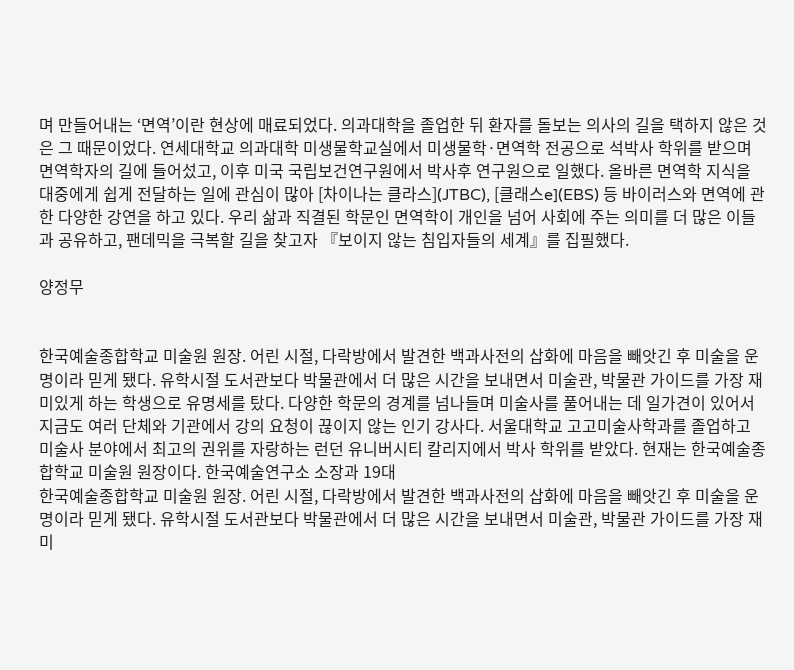며 만들어내는 ‘면역’이란 현상에 매료되었다. 의과대학을 졸업한 뒤 환자를 돌보는 의사의 길을 택하지 않은 것은 그 때문이었다. 연세대학교 의과대학 미생물학교실에서 미생물학·면역학 전공으로 석박사 학위를 받으며 면역학자의 길에 들어섰고, 이후 미국 국립보건연구원에서 박사후 연구원으로 일했다. 올바른 면역학 지식을 대중에게 쉽게 전달하는 일에 관심이 많아 [차이나는 클라스](JTBC), [클래스e](EBS) 등 바이러스와 면역에 관한 다양한 강연을 하고 있다. 우리 삶과 직결된 학문인 면역학이 개인을 넘어 사회에 주는 의미를 더 많은 이들과 공유하고, 팬데믹을 극복할 길을 찾고자 『보이지 않는 침입자들의 세계』를 집필했다.

양정무


한국예술종합학교 미술원 원장. 어린 시절, 다락방에서 발견한 백과사전의 삽화에 마음을 빼앗긴 후 미술을 운명이라 믿게 됐다. 유학시절 도서관보다 박물관에서 더 많은 시간을 보내면서 미술관, 박물관 가이드를 가장 재미있게 하는 학생으로 유명세를 탔다. 다양한 학문의 경계를 넘나들며 미술사를 풀어내는 데 일가견이 있어서 지금도 여러 단체와 기관에서 강의 요청이 끊이지 않는 인기 강사다. 서울대학교 고고미술사학과를 졸업하고 미술사 분야에서 최고의 권위를 자랑하는 런던 유니버시티 칼리지에서 박사 학위를 받았다. 현재는 한국예술종합학교 미술원 원장이다. 한국예술연구소 소장과 19대
한국예술종합학교 미술원 원장. 어린 시절, 다락방에서 발견한 백과사전의 삽화에 마음을 빼앗긴 후 미술을 운명이라 믿게 됐다. 유학시절 도서관보다 박물관에서 더 많은 시간을 보내면서 미술관, 박물관 가이드를 가장 재미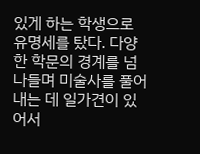있게 하는 학생으로 유명세를 탔다. 다양한 학문의 경계를 넘나들며 미술사를 풀어내는 데 일가견이 있어서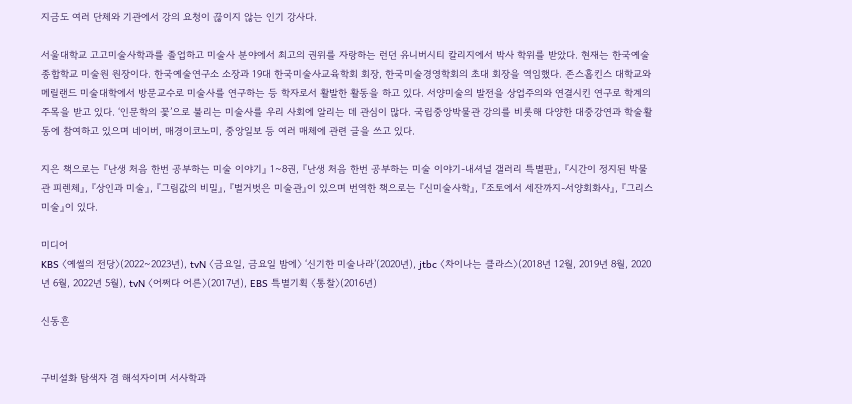지금도 여러 단체와 기관에서 강의 요청이 끊이지 않는 인기 강사다.

서울대학교 고고미술사학과를 졸업하고 미술사 분야에서 최고의 권위를 자랑하는 런던 유니버시티 칼리지에서 박사 학위를 받았다. 현재는 한국예술종합학교 미술원 원장이다. 한국예술연구소 소장과 19대 한국미술사교육학회 회장, 한국미술경영학회의 초대 회장을 역임했다. 존스홉킨스 대학교와 메릴랜드 미술대학에서 방문교수로 미술사를 연구하는 등 학자로서 활발한 활동을 하고 있다. 서양미술의 발전을 상업주의와 연결시킨 연구로 학계의 주목을 받고 있다. ‘인문학의 꽃’으로 불리는 미술사를 우리 사회에 알리는 데 관심이 많다. 국립중앙박물관 강의를 비롯해 다양한 대중강연과 학술활동에 참여하고 있으며 네이버, 매경이코노미, 중앙일보 등 여러 매체에 관련 글을 쓰고 있다.

지은 책으로는 『난생 처음 한번 공부하는 미술 이야기』 1~8권, 『난생 처음 한번 공부하는 미술 이야기-내셔널 갤러리 특별판』, 『시간이 정지된 박물관 피렌체』, 『상인과 미술』, 『그림값의 비밀』, 『벌거벗은 미술관』이 있으며 번역한 책으로는 『신미술사학』, 『조토에서 세잔까지-서양회화사』, 『그리스 미술』이 있다.

미디어
KBS 〈예썰의 전당〉(2022~2023년), tvN 〈금요일, 금요일 밤에〉 ‘신기한 미술나라’(2020년), jtbc 〈차이나는 클라스〉(2018년 12월, 2019년 8월, 2020년 6월, 2022년 5월), tvN 〈어쩌다 어른〉(2017년), EBS 특별기획 〈통찰〉(2016년)

신동흔


구비설화 탐색자 겸 해석자이며 서사학과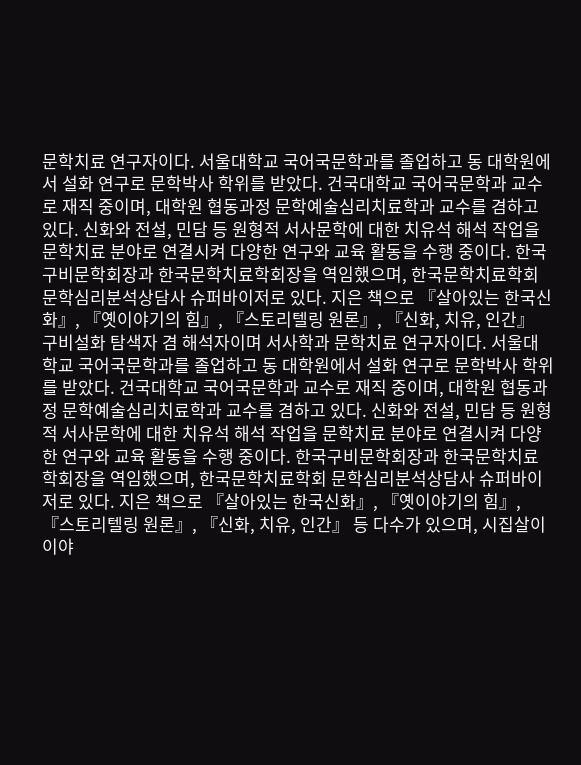문학치료 연구자이다. 서울대학교 국어국문학과를 졸업하고 동 대학원에서 설화 연구로 문학박사 학위를 받았다. 건국대학교 국어국문학과 교수로 재직 중이며, 대학원 협동과정 문학예술심리치료학과 교수를 겸하고 있다. 신화와 전설, 민담 등 원형적 서사문학에 대한 치유석 해석 작업을 문학치료 분야로 연결시켜 다양한 연구와 교육 활동을 수행 중이다. 한국구비문학회장과 한국문학치료학회장을 역임했으며, 한국문학치료학회 문학심리분석상담사 슈퍼바이저로 있다. 지은 책으로 『살아있는 한국신화』, 『옛이야기의 힘』, 『스토리텔링 원론』, 『신화, 치유, 인간』
구비설화 탐색자 겸 해석자이며 서사학과 문학치료 연구자이다. 서울대학교 국어국문학과를 졸업하고 동 대학원에서 설화 연구로 문학박사 학위를 받았다. 건국대학교 국어국문학과 교수로 재직 중이며, 대학원 협동과정 문학예술심리치료학과 교수를 겸하고 있다. 신화와 전설, 민담 등 원형적 서사문학에 대한 치유석 해석 작업을 문학치료 분야로 연결시켜 다양한 연구와 교육 활동을 수행 중이다. 한국구비문학회장과 한국문학치료학회장을 역임했으며, 한국문학치료학회 문학심리분석상담사 슈퍼바이저로 있다. 지은 책으로 『살아있는 한국신화』, 『옛이야기의 힘』, 『스토리텔링 원론』, 『신화, 치유, 인간』 등 다수가 있으며, 시집살이 이야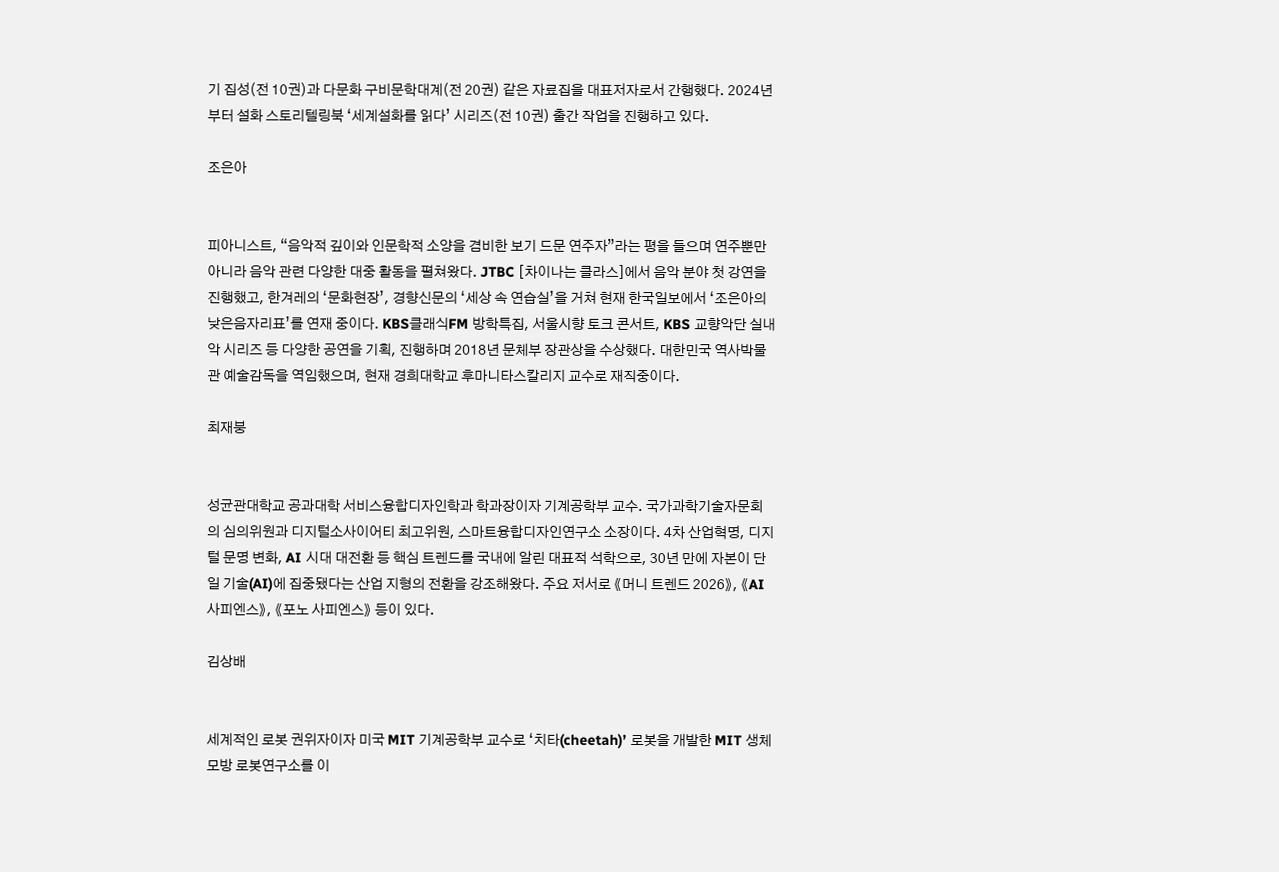기 집성(전 10권)과 다문화 구비문학대계(전 20권) 같은 자료집을 대표저자로서 간행했다. 2024년부터 설화 스토리텔링북 ‘세계설화를 읽다’ 시리즈(전 10권) 출간 작업을 진행하고 있다.

조은아


피아니스트, “음악적 깊이와 인문학적 소양을 겸비한 보기 드문 연주자”라는 평을 들으며 연주뿐만 아니라 음악 관련 다양한 대중 활동을 펼쳐왔다. JTBC [차이나는 클라스]에서 음악 분야 첫 강연을 진행했고, 한겨레의 ‘문화현장’, 경향신문의 ‘세상 속 연습실’을 거쳐 현재 한국일보에서 ‘조은아의 낮은음자리표’를 연재 중이다. KBS클래식FM 방학특집, 서울시향 토크 콘서트, KBS 교향악단 실내악 시리즈 등 다양한 공연을 기획, 진행하며 2018년 문체부 장관상을 수상했다. 대한민국 역사박물관 예술감독을 역임했으며, 현재 경희대학교 후마니타스칼리지 교수로 재직중이다.

최재붕


성균관대학교 공과대학 서비스융합디자인학과 학과장이자 기계공학부 교수. 국가과학기술자문회의 심의위원과 디지털소사이어티 최고위원, 스마트융합디자인연구소 소장이다. 4차 산업혁명, 디지털 문명 변화, AI 시대 대전환 등 핵심 트렌드를 국내에 알린 대표적 석학으로, 30년 만에 자본이 단일 기술(AI)에 집중됐다는 산업 지형의 전환을 강조해왔다. 주요 저서로 《머니 트렌드 2026》, 《AI 사피엔스》, 《포노 사피엔스》 등이 있다.

김상배


세계적인 로봇 권위자이자 미국 MIT 기계공학부 교수로 ‘치타(cheetah)’ 로봇을 개발한 MIT 생체모방 로봇연구소를 이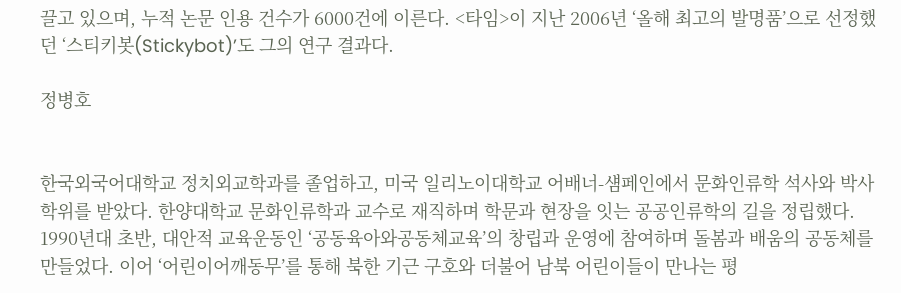끌고 있으며, 누적 논문 인용 건수가 6000건에 이른다. <타임>이 지난 2006년 ‘올해 최고의 발명품’으로 선정했던 ‘스티키봇(Stickybot)’도 그의 연구 결과다.

정병호


한국외국어대학교 정치외교학과를 졸업하고, 미국 일리노이대학교 어배너-섐페인에서 문화인류학 석사와 박사 학위를 받았다. 한양대학교 문화인류학과 교수로 재직하며 학문과 현장을 잇는 공공인류학의 길을 정립했다. 1990년대 초반, 대안적 교육운동인 ‘공동육아와공동체교육’의 창립과 운영에 참여하며 돌봄과 배움의 공동체를 만들었다. 이어 ‘어린이어깨동무’를 통해 북한 기근 구호와 더불어 남북 어린이들이 만나는 평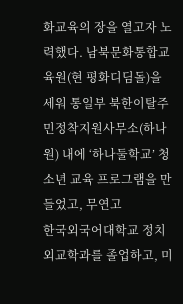화교육의 장을 열고자 노력했다. 남북문화통합교육원(현 평화디딤돌)을 세워 통일부 북한이탈주민정착지원사무소(하나원) 내에 ‘하나둘학교’ 청소년 교육 프로그램을 만들었고, 무연고
한국외국어대학교 정치외교학과를 졸업하고, 미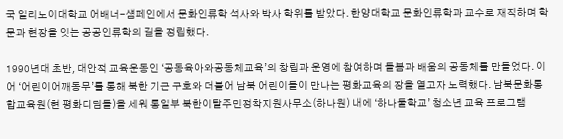국 일리노이대학교 어배너-섐페인에서 문화인류학 석사와 박사 학위를 받았다. 한양대학교 문화인류학과 교수로 재직하며 학문과 현장을 잇는 공공인류학의 길을 정립했다.

1990년대 초반, 대안적 교육운동인 ‘공동육아와공동체교육’의 창립과 운영에 참여하며 돌봄과 배움의 공동체를 만들었다. 이어 ‘어린이어깨동무’를 통해 북한 기근 구호와 더불어 남북 어린이들이 만나는 평화교육의 장을 열고자 노력했다. 남북문화통합교육원(현 평화디딤돌)을 세워 통일부 북한이탈주민정착지원사무소(하나원) 내에 ‘하나둘학교’ 청소년 교육 프로그램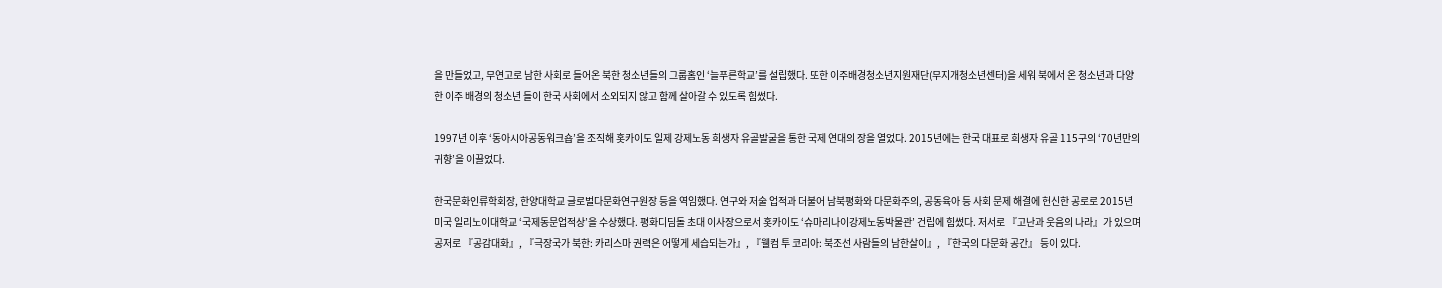을 만들었고, 무연고로 남한 사회로 들어온 북한 청소년들의 그룹홈인 ‘늘푸른학교’를 설립했다. 또한 이주배경청소년지원재단(무지개청소년센터)을 세워 북에서 온 청소년과 다양한 이주 배경의 청소년 들이 한국 사회에서 소외되지 않고 함께 살아갈 수 있도록 힘썼다.

1997년 이후 ‘동아시아공동워크숍’을 조직해 홋카이도 일제 강제노동 희생자 유골발굴을 통한 국제 연대의 장을 열었다. 2015년에는 한국 대표로 희생자 유골 115구의 ‘70년만의 귀향’을 이끌었다.

한국문화인류학회장, 한양대학교 글로벌다문화연구원장 등을 역임했다. 연구와 저술 업적과 더불어 남북평화와 다문화주의, 공동육아 등 사회 문제 해결에 헌신한 공로로 2015년 미국 일리노이대학교 ‘국제동문업적상’을 수상했다. 평화디딤돌 초대 이사장으로서 홋카이도 ‘슈마리나이강제노동박물관’ 건립에 힘썼다. 저서로 『고난과 웃음의 나라』가 있으며 공저로 『공감대화』, 『극장국가 북한: 카리스마 권력은 어떻게 세습되는가』, 『웰컴 투 코리아: 북조선 사람들의 남한살이』, 『한국의 다문화 공간』 등이 있다.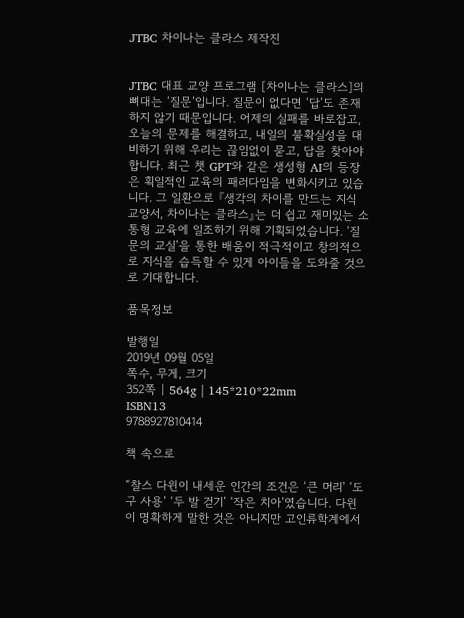JTBC 차이나는 클라스 제작진


JTBC 대표 교양 프로그램 [차이나는 클라스]의 뼈대는 ‘질문’입니다. 질문이 없다면 ‘답’도 존재하지 않기 때문입니다. 어제의 실패를 바로잡고, 오늘의 문제를 해결하고, 내일의 불확실성을 대비하기 위해 우리는 끊임없이 묻고, 답을 찾아야 합니다. 최근 챗 GPT와 같은 생성형 AI의 등장은 획일적인 교육의 패러다임을 변화시키고 있습니다. 그 일환으로 『생각의 차이를 만드는 지식 교양서, 차이나는 클라스』는 더 쉽고 재미있는 소통형 교육에 일조하기 위해 기획되었습니다. ‘질문의 교실’을 통한 배움이 적극적이고 창의적으로 지식을 습득할 수 있게 아이들을 도와줄 것으로 기대합니다.

품목정보

발행일
2019년 09월 05일
쪽수, 무게, 크기
352쪽 | 564g | 145*210*22mm
ISBN13
9788927810414

책 속으로

“찰스 다윈이 내세운 인간의 조건은 ‘큰 머리’ ‘도구 사용’ ‘두 발 걷기’ ‘작은 치아’였습니다. 다윈이 명확하게 말한 것은 아니지만 고인류학계에서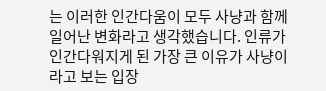는 이러한 인간다움이 모두 사냥과 함께 일어난 변화라고 생각했습니다. 인류가 인간다워지게 된 가장 큰 이유가 사냥이라고 보는 입장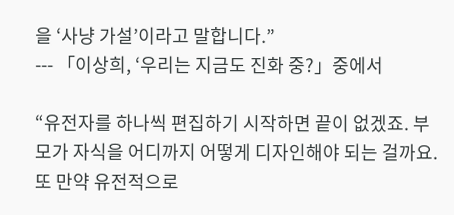을 ‘사냥 가설’이라고 말합니다.”
--- 「이상희, ‘우리는 지금도 진화 중?」중에서

“유전자를 하나씩 편집하기 시작하면 끝이 없겠죠. 부모가 자식을 어디까지 어떻게 디자인해야 되는 걸까요. 또 만약 유전적으로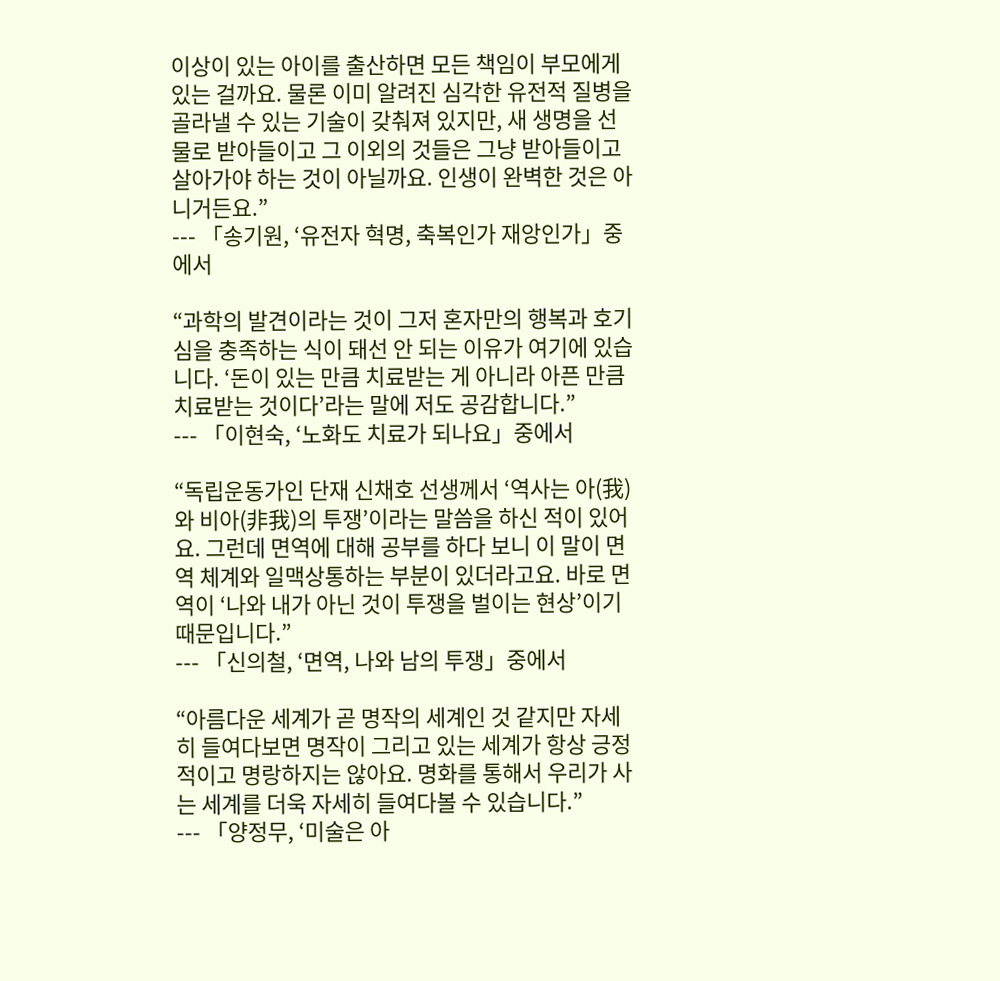이상이 있는 아이를 출산하면 모든 책임이 부모에게 있는 걸까요. 물론 이미 알려진 심각한 유전적 질병을 골라낼 수 있는 기술이 갖춰져 있지만, 새 생명을 선물로 받아들이고 그 이외의 것들은 그냥 받아들이고 살아가야 하는 것이 아닐까요. 인생이 완벽한 것은 아니거든요.”
--- 「송기원, ‘유전자 혁명, 축복인가 재앙인가」중에서

“과학의 발견이라는 것이 그저 혼자만의 행복과 호기심을 충족하는 식이 돼선 안 되는 이유가 여기에 있습니다. ‘돈이 있는 만큼 치료받는 게 아니라 아픈 만큼 치료받는 것이다’라는 말에 저도 공감합니다.”
--- 「이현숙, ‘노화도 치료가 되나요」중에서

“독립운동가인 단재 신채호 선생께서 ‘역사는 아(我)와 비아(非我)의 투쟁’이라는 말씀을 하신 적이 있어요. 그런데 면역에 대해 공부를 하다 보니 이 말이 면역 체계와 일맥상통하는 부분이 있더라고요. 바로 면역이 ‘나와 내가 아닌 것이 투쟁을 벌이는 현상’이기 때문입니다.”
--- 「신의철, ‘면역, 나와 남의 투쟁」중에서

“아름다운 세계가 곧 명작의 세계인 것 같지만 자세히 들여다보면 명작이 그리고 있는 세계가 항상 긍정적이고 명랑하지는 않아요. 명화를 통해서 우리가 사는 세계를 더욱 자세히 들여다볼 수 있습니다.”
--- 「양정무, ‘미술은 아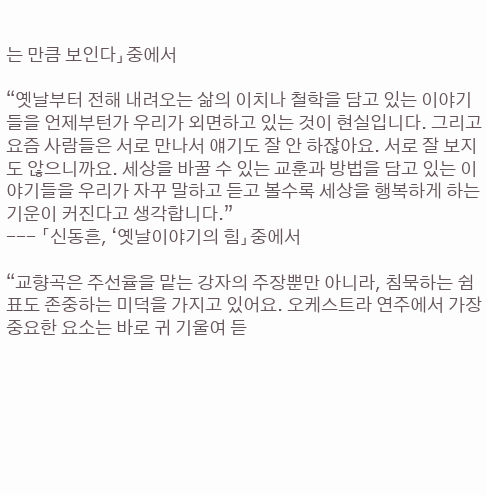는 만큼 보인다」중에서

“옛날부터 전해 내려오는 삶의 이치나 철학을 담고 있는 이야기들을 언제부턴가 우리가 외면하고 있는 것이 현실입니다. 그리고 요즘 사람들은 서로 만나서 얘기도 잘 안 하잖아요. 서로 잘 보지도 않으니까요. 세상을 바꿀 수 있는 교훈과 방법을 담고 있는 이야기들을 우리가 자꾸 말하고 듣고 볼수록 세상을 행복하게 하는 기운이 커진다고 생각합니다.”
--- 「신동흔, ‘옛날이야기의 힘」중에서

“교향곡은 주선율을 맡는 강자의 주장뿐만 아니라, 침묵하는 쉼표도 존중하는 미덕을 가지고 있어요. 오케스트라 연주에서 가장 중요한 요소는 바로 귀 기울여 듣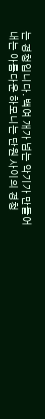는 경청입니다. 백여 개가 넘는 악기가 만들어내는 아름다운 하모니는 단원 사이의 경청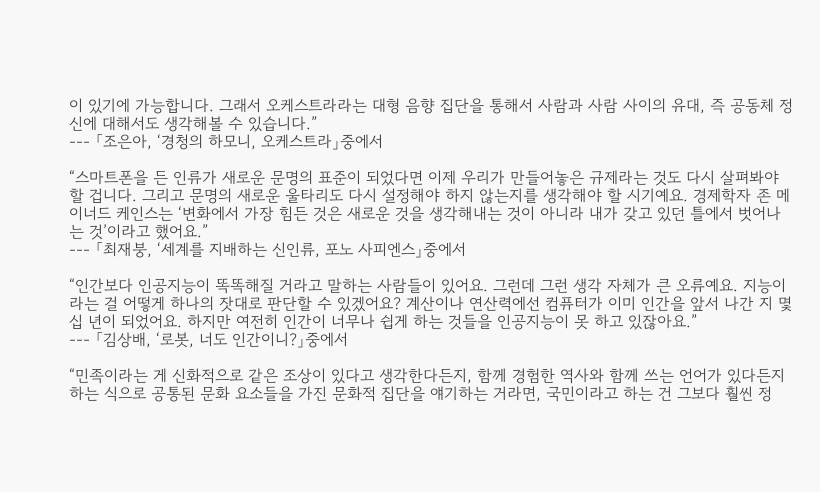이 있기에 가능합니다. 그래서 오케스트라라는 대형 음향 집단을 통해서 사람과 사람 사이의 유대, 즉 공동체 정신에 대해서도 생각해볼 수 있습니다.”
--- 「조은아, ‘경청의 하모니, 오케스트라」중에서

“스마트폰을 든 인류가 새로운 문명의 표준이 되었다면 이제 우리가 만들어놓은 규제라는 것도 다시 살펴봐야 할 겁니다. 그리고 문명의 새로운 울타리도 다시 설정해야 하지 않는지를 생각해야 할 시기예요. 경제학자 존 메이너드 케인스는 ‘변화에서 가장 힘든 것은 새로운 것을 생각해내는 것이 아니라 내가 갖고 있던 틀에서 벗어나는 것’이라고 했어요.”
--- 「최재붕, ‘세계를 지배하는 신인류, 포노 사피엔스」중에서

“인간보다 인공지능이 똑똑해질 거라고 말하는 사람들이 있어요. 그런데 그런 생각 자체가 큰 오류예요. 지능이라는 걸 어떻게 하나의 잣대로 판단할 수 있겠어요? 계산이나 연산력에선 컴퓨터가 이미 인간을 앞서 나간 지 몇십 년이 되었어요. 하지만 여전히 인간이 너무나 쉽게 하는 것들을 인공지능이 못 하고 있잖아요.”
--- 「김상배, ‘로봇, 너도 인간이니?」중에서

“민족이라는 게 신화적으로 같은 조상이 있다고 생각한다든지, 함께 경험한 역사와 함께 쓰는 언어가 있다든지 하는 식으로 공통된 문화 요소들을 가진 문화적 집단을 얘기하는 거라면, 국민이라고 하는 건 그보다 훨씬 정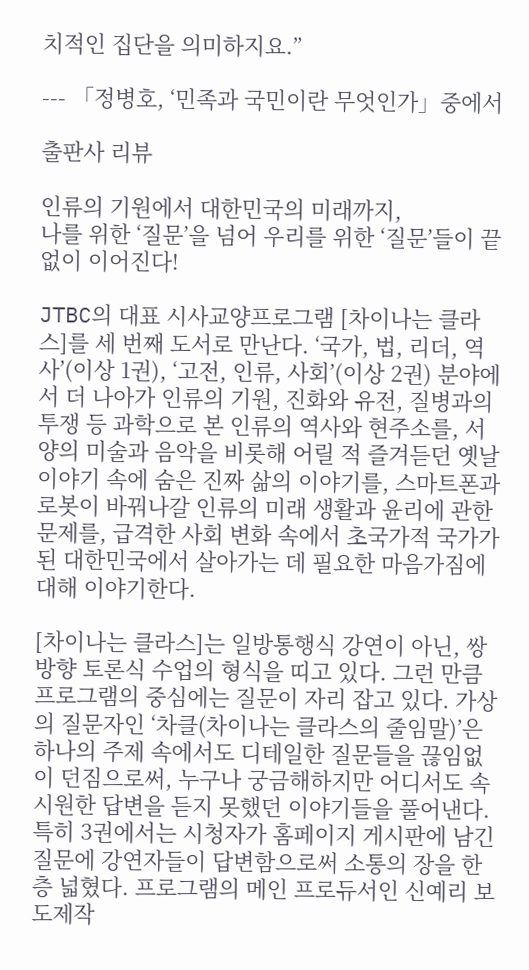치적인 집단을 의미하지요.”

--- 「정병호, ‘민족과 국민이란 무엇인가」중에서

출판사 리뷰

인류의 기원에서 대한민국의 미래까지,
나를 위한 ‘질문’을 넘어 우리를 위한 ‘질문’들이 끝없이 이어진다!

JTBC의 대표 시사교양프로그램 [차이나는 클라스]를 세 번째 도서로 만난다. ‘국가, 법, 리더, 역사’(이상 1권), ‘고전, 인류, 사회’(이상 2권) 분야에서 더 나아가 인류의 기원, 진화와 유전, 질병과의 투쟁 등 과학으로 본 인류의 역사와 현주소를, 서양의 미술과 음악을 비롯해 어릴 적 즐겨듣던 옛날이야기 속에 숨은 진짜 삶의 이야기를, 스마트폰과 로봇이 바꿔나갈 인류의 미래 생활과 윤리에 관한 문제를, 급격한 사회 변화 속에서 초국가적 국가가 된 대한민국에서 살아가는 데 필요한 마음가짐에 대해 이야기한다.

[차이나는 클라스]는 일방통행식 강연이 아닌, 쌍방향 토론식 수업의 형식을 띠고 있다. 그런 만큼 프로그램의 중심에는 질문이 자리 잡고 있다. 가상의 질문자인 ‘차클(차이나는 클라스의 줄임말)’은 하나의 주제 속에서도 디테일한 질문들을 끊임없이 던짐으로써, 누구나 궁금해하지만 어디서도 속 시원한 답변을 듣지 못했던 이야기들을 풀어낸다. 특히 3권에서는 시청자가 홈페이지 게시판에 남긴 질문에 강연자들이 답변함으로써 소통의 장을 한층 넓혔다. 프로그램의 메인 프로듀서인 신예리 보도제작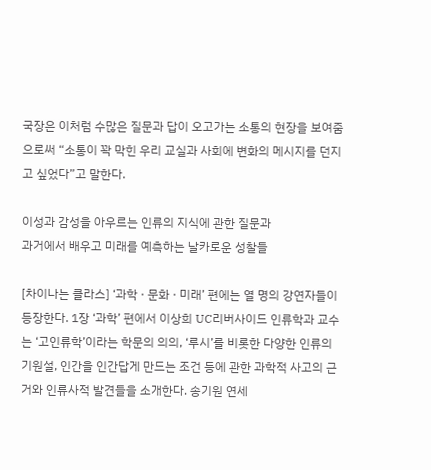국장은 이처럼 수많은 질문과 답이 오고가는 소통의 현장을 보여줌으로써 “소통이 꽉 막힌 우리 교실과 사회에 변화의 메시지를 던지고 싶었다”고 말한다.

이성과 감성을 아우르는 인류의 지식에 관한 질문과
과거에서 배우고 미래를 예측하는 날카로운 성찰들

[차이나는 클라스] ‘과학 · 문화 · 미래’ 편에는 열 명의 강연자들이 등장한다. 1장 ‘과학’ 편에서 이상희 UC리버사이드 인류학과 교수는 ‘고인류학’이라는 학문의 의의, ‘루시’를 비롯한 다양한 인류의 기원설, 인간을 인간답게 만드는 조건 등에 관한 과학적 사고의 근거와 인류사적 발견들을 소개한다. 송기원 연세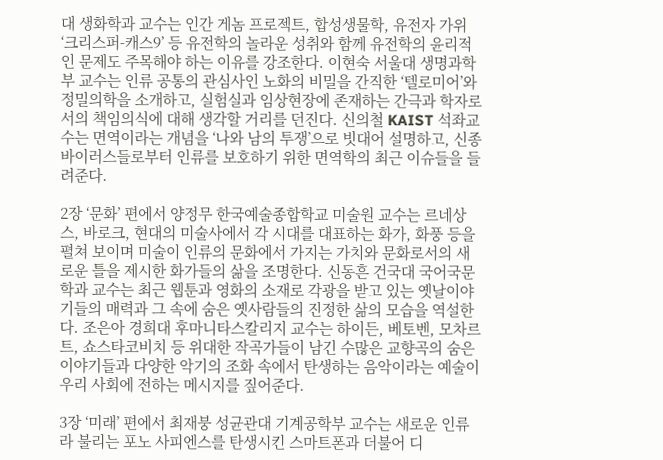대 생화학과 교수는 인간 게놈 프로젝트, 합성생물학, 유전자 가위 ‘크리스퍼-캐스9’ 등 유전학의 놀라운 성취와 함께 유전학의 윤리적인 문제도 주목해야 하는 이유를 강조한다. 이현숙 서울대 생명과학부 교수는 인류 공통의 관심사인 노화의 비밀을 간직한 ‘텔로미어’와 정밀의학을 소개하고, 실험실과 임상현장에 존재하는 간극과 학자로서의 책임의식에 대해 생각할 거리를 던진다. 신의철 KAIST 석좌교수는 면역이라는 개념을 ‘나와 남의 투쟁’으로 빗대어 설명하고, 신종 바이러스들로부터 인류를 보호하기 위한 면역학의 최근 이슈들을 들려준다.

2장 ‘문화’ 편에서 양정무 한국예술종합학교 미술원 교수는 르네상스, 바로크, 현대의 미술사에서 각 시대를 대표하는 화가, 화풍 등을 펼쳐 보이며 미술이 인류의 문화에서 가지는 가치와 문화로서의 새로운 틀을 제시한 화가들의 삶을 조명한다. 신동흔 건국대 국어국문학과 교수는 최근 웹툰과 영화의 소재로 각광을 받고 있는 옛날이야기들의 매력과 그 속에 숨은 옛사람들의 진정한 삶의 모습을 역설한다. 조은아 경희대 후마니타스칼리지 교수는 하이든, 베토벤, 모차르트, 쇼스타코비치 등 위대한 작곡가들이 남긴 수많은 교향곡의 숨은 이야기들과 다양한 악기의 조화 속에서 탄생하는 음악이라는 예술이 우리 사회에 전하는 메시지를 짚어준다.

3장 ‘미래’ 편에서 최재붕 성균관대 기계공학부 교수는 새로운 인류라 불리는 포노 사피엔스를 탄생시킨 스마트폰과 더불어 디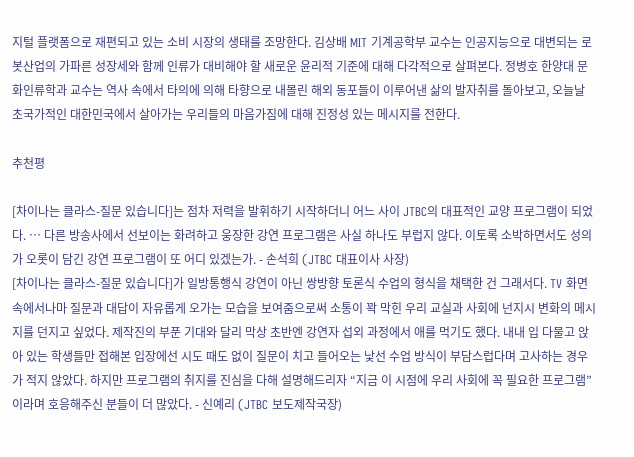지털 플랫폼으로 재편되고 있는 소비 시장의 생태를 조망한다. 김상배 MIT 기계공학부 교수는 인공지능으로 대변되는 로봇산업의 가파른 성장세와 함께 인류가 대비해야 할 새로운 윤리적 기준에 대해 다각적으로 살펴본다. 정병호 한양대 문화인류학과 교수는 역사 속에서 타의에 의해 타향으로 내몰린 해외 동포들이 이루어낸 삶의 발자취를 돌아보고, 오늘날 초국가적인 대한민국에서 살아가는 우리들의 마음가짐에 대해 진정성 있는 메시지를 전한다.

추천평

[차이나는 클라스-질문 있습니다]는 점차 저력을 발휘하기 시작하더니 어느 사이 JTBC의 대표적인 교양 프로그램이 되었다. … 다른 방송사에서 선보이는 화려하고 웅장한 강연 프로그램은 사실 하나도 부럽지 않다. 이토록 소박하면서도 성의가 오롯이 담긴 강연 프로그램이 또 어디 있겠는가. - 손석희 (JTBC 대표이사 사장)
[차이나는 클라스-질문 있습니다]가 일방통행식 강연이 아닌 쌍방향 토론식 수업의 형식을 채택한 건 그래서다. TV 화면 속에서나마 질문과 대답이 자유롭게 오가는 모습을 보여줌으로써 소통이 꽉 막힌 우리 교실과 사회에 넌지시 변화의 메시지를 던지고 싶었다. 제작진의 부푼 기대와 달리 막상 초반엔 강연자 섭외 과정에서 애를 먹기도 했다. 내내 입 다물고 앉아 있는 학생들만 접해본 입장에선 시도 때도 없이 질문이 치고 들어오는 낯선 수업 방식이 부담스럽다며 고사하는 경우가 적지 않았다. 하지만 프로그램의 취지를 진심을 다해 설명해드리자 “지금 이 시점에 우리 사회에 꼭 필요한 프로그램”이라며 호응해주신 분들이 더 많았다. - 신예리 (JTBC 보도제작국장)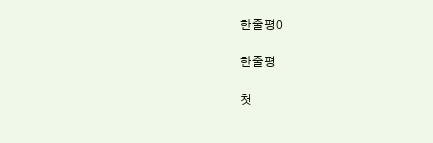한줄평0

한줄평

첫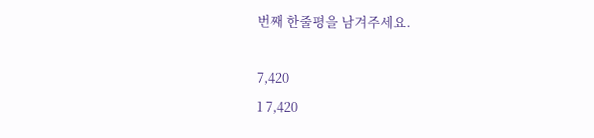번째 한줄평을 남겨주세요.

7,420
1 7,420